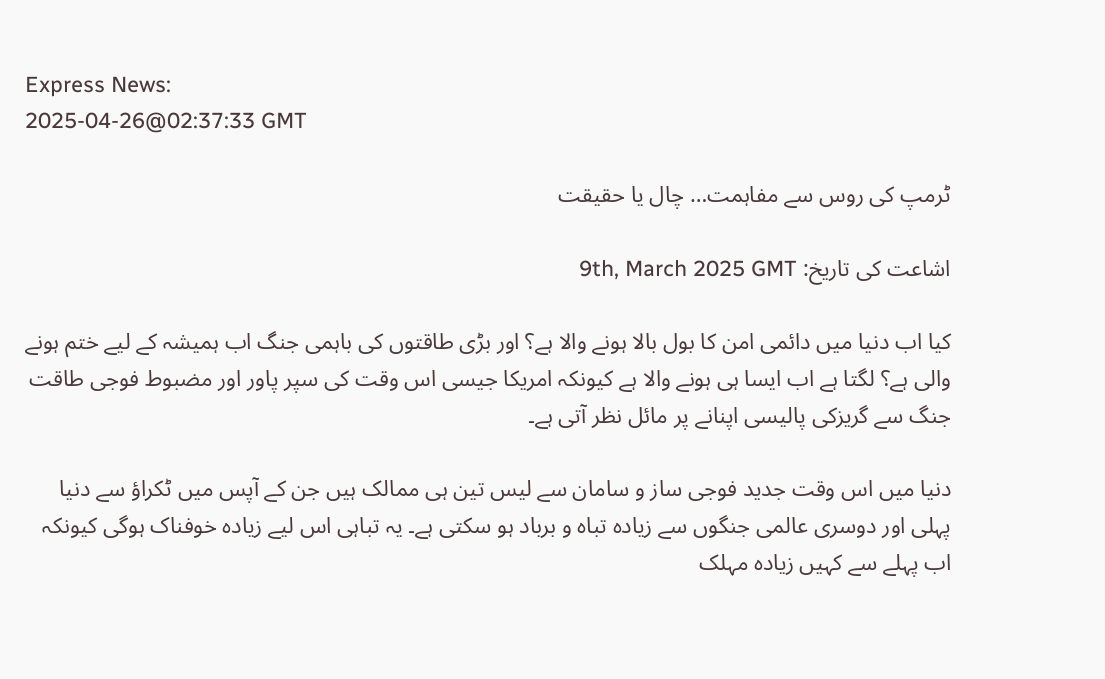Express News:
2025-04-26@02:37:33 GMT

ٹرمپ کی روس سے مفاہمت… چال یا حقیقت

اشاعت کی تاریخ: 9th, March 2025 GMT

کیا اب دنیا میں دائمی امن کا بول بالا ہونے والا ہے؟ اور بڑی طاقتوں کی باہمی جنگ اب ہمیشہ کے لیے ختم ہونے والی ہے؟ لگتا ہے اب ایسا ہی ہونے والا ہے کیونکہ امریکا جیسی اس وقت کی سپر پاور اور مضبوط فوجی طاقت جنگ سے گریزکی پالیسی اپنانے پر مائل نظر آتی ہے۔

دنیا میں اس وقت جدید فوجی ساز و سامان سے لیس تین ہی ممالک ہیں جن کے آپس میں ٹکراؤ سے دنیا پہلی اور دوسری عالمی جنگوں سے زیادہ تباہ و برباد ہو سکتی ہے۔ یہ تباہی اس لیے زیادہ خوفناک ہوگی کیونکہ اب پہلے سے کہیں زیادہ مہلک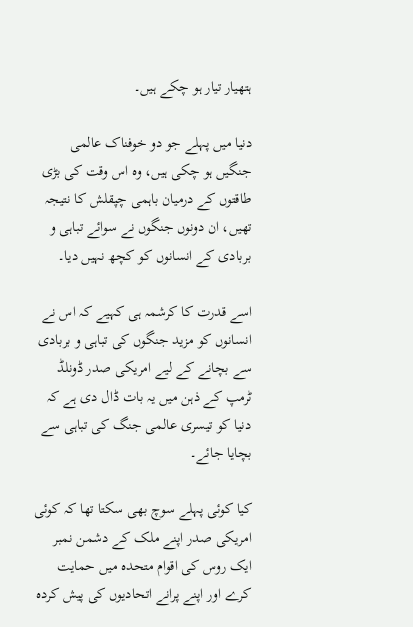ہتھیار تیار ہو چکے ہیں۔

دنیا میں پہلے جو دو خوفناک عالمی جنگیں ہو چکی ہیں، وہ اس وقت کی بڑی طاقتوں کے درمیان باہمی چپقلش کا نتیجہ تھیں، ان دونوں جنگوں نے سوائے تباہی و بربادی کے انسانوں کو کچھ نہیں دیا۔

اسے قدرت کا کرشمہ ہی کہیے کہ اس نے انسانوں کو مزید جنگوں کی تباہی و بربادی سے بچانے کے لیے امریکی صدر ڈونلڈ ٹرمپ کے ذہن میں یہ بات ڈال دی ہے کہ دنیا کو تیسری عالمی جنگ کی تباہی سے بچایا جائے۔

کیا کوئی پہلے سوچ بھی سکتا تھا کہ کوئی امریکی صدر اپنے ملک کے دشمن نمبر ایک روس کی اقوام متحدہ میں حمایت کرے اور اپنے پرانے اتحادیوں کی پیش کردہ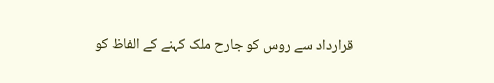قرارداد سے روس کو جارح ملک کہنے کے الفاظ کو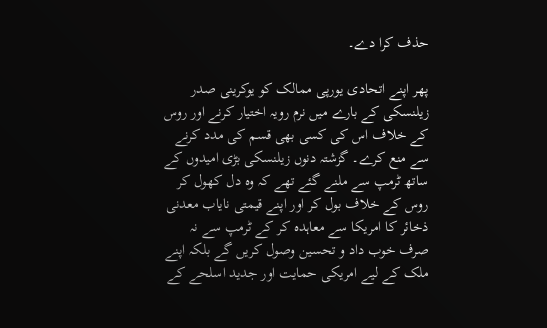حذف کرا دے۔

پھر اپنے اتحادی یورپی ممالک کو یوکرینی صدر زیلنسکی کے بارے میں نرم رویہ اختیار کرنے اور روس کے خلاف اس کی کسی بھی قسم کی مدد کرنے سے منع کرے۔ گزشتہ دنوں زیلنسکی بڑی امیدوں کے ساتھ ٹرمپ سے ملنے گئے تھے کہ وہ دل کھول کر روس کے خلاف بول کر اور اپنے قیمتی نایاب معدنی ذخائر کا امریکا سے معاہدہ کر کے ٹرمپ سے نہ صرف خوب داد و تحسین وصول کریں گے بلکہ اپنے ملک کے لیے امریکی حمایت اور جدید اسلحے کے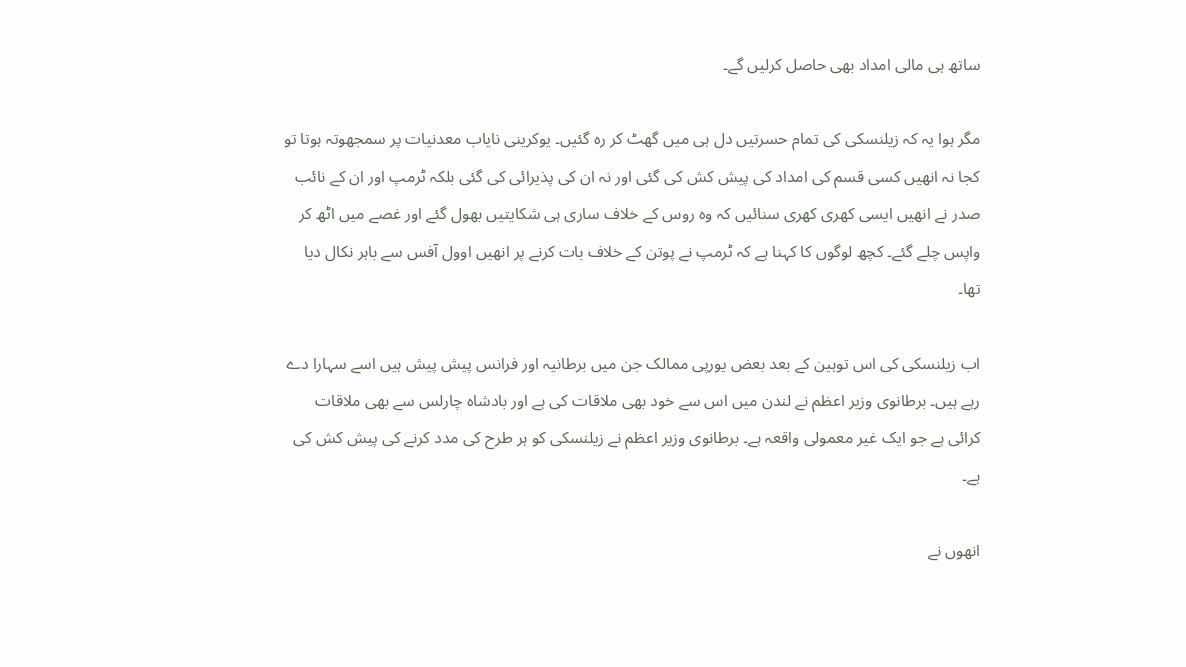ساتھ ہی مالی امداد بھی حاصل کرلیں گے۔

مگر ہوا یہ کہ زیلنسکی کی تمام حسرتیں دل ہی میں گھٹ کر رہ گئیں۔ یوکرینی نایاب معدنیات پر سمجھوتہ ہوتا تو کجا نہ انھیں کسی قسم کی امداد کی پیش کش کی گئی اور نہ ان کی پذیرائی کی گئی بلکہ ٹرمپ اور ان کے نائب صدر نے انھیں ایسی کھری کھری سنائیں کہ وہ روس کے خلاف ساری ہی شکایتیں بھول گئے اور غصے میں اٹھ کر واپس چلے گئے۔ کچھ لوگوں کا کہنا ہے کہ ٹرمپ نے پوتن کے خلاف بات کرنے پر انھیں اوول آفس سے باہر نکال دیا تھا۔

اب زیلنسکی کی اس توہین کے بعد بعض یورپی ممالک جن میں برطانیہ اور فرانس پیش پیش ہیں اسے سہارا دے رہے ہیں۔ برطانوی وزیر اعظم نے لندن میں اس سے خود بھی ملاقات کی ہے اور بادشاہ چارلس سے بھی ملاقات کرائی ہے جو ایک غیر معمولی واقعہ ہے۔ برطانوی وزیر اعظم نے زیلنسکی کو ہر طرح کی مدد کرنے کی پیش کش کی ہے۔

انھوں نے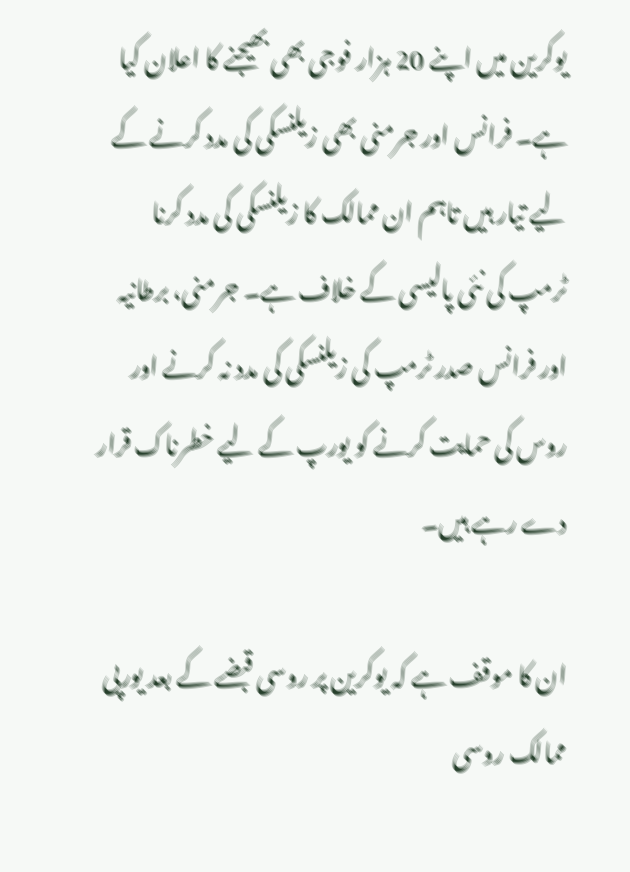یوکرین میں اپنے 20 ہزار فوجی بھی بھیجنے کا اعلان کیا ہے۔ فرانس اور جرمنی بھی زیلنسکی کی مدد کرنے کے لیے تیار ہیں تاہم ان ممالک کا زیلنسکی کی مدد کرنا ٹرمپ کی نئی پالیسی کے خلاف ہے۔ جرمنی، برطانیہ اور فرانس صدر ٹرمپ کی زیلنسکی کی مدد نہ کرنے اور روس کی حمایت کرنے کو یورپ کے لیے خطرناک قرار دے رہے ہیں۔

ان کا موقف ہے کہ یوکرین پر روسی قبضے کے بعد یورپی ممالک روسی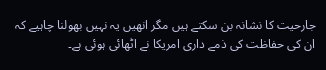جارحیت کا نشانہ بن سکتے ہیں مگر انھیں یہ نہیں بھولنا چاہیے کہ ان کی حفاظت کی ذمے داری امریکا نے اٹھائی ہوئی ہے۔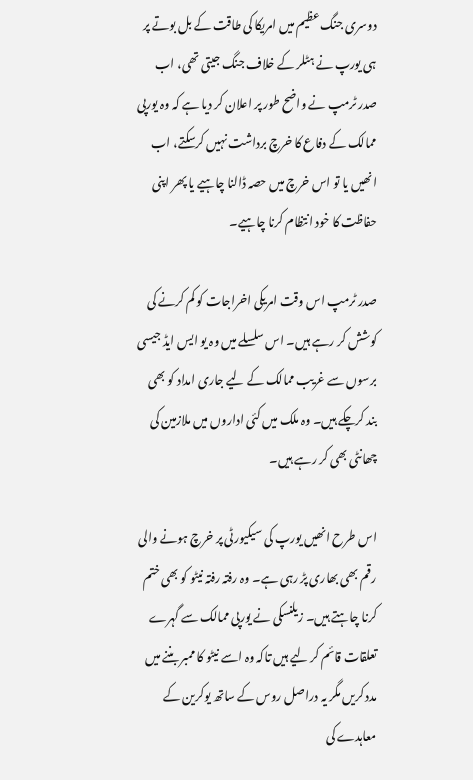دوسری جنگ عظیم میں امریکا کی طاقت کے بل بوتے پر ہی یورپ نے ہٹلر کے خلاف جنگ جیتی تھی، اب صدر ٹرمپ نے واضح طور پر اعلان کر دیا ہے کہ وہ یورپی ممالک کے دفاع کا خرچ برداشت نہیں کرسکتے، اب انھیں یا تو اس خرچ میں حصہ ڈالنا چاہیے یا پھر اپنی حفاظت کا خود انتظام کرنا چاہیے۔

صدر ٹرمپ اس وقت امریکی اخراجات کو کم کرنے کی کوشش کر رہے ہیں۔ اس سلسلے میں وہ یو ایس ایڈ جیسی برسوں سے غریب ممالک کے لیے جاری امداد کو بھی بند کرچکے ہیں۔ وہ ملک میں کئی اداروں میں ملازمین کی چھانٹی بھی کر رہے ہیں۔

اس طرح انھیں یورپ کی سیکیورٹی پر خرچ ہونے والی رقم بھی بھاری پڑ رہی ہے۔ وہ رفتہ رفتہ نیٹو کو بھی ختم کرنا چاہتے ہیں۔ زیلنسکی نے یورپی ممالک سے گہرے تعلقات قائم کر لیے ہیں تاکہ وہ اسے نیٹو کا ممبر بننے میں مدد کریں مگر یہ دراصل روس کے ساتھ یوکرین کے معاہدے کی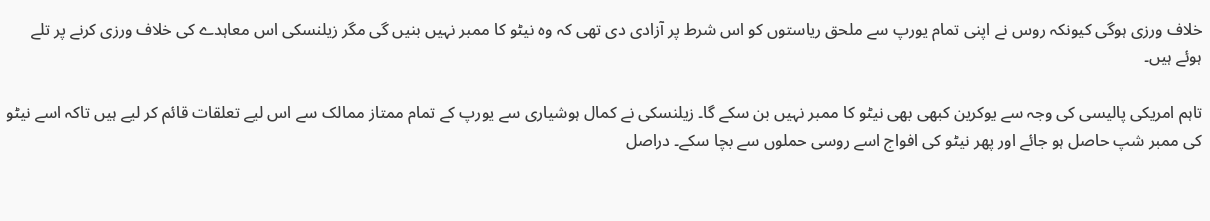خلاف ورزی ہوگی کیونکہ روس نے اپنی تمام یورپ سے ملحق ریاستوں کو اس شرط پر آزادی دی تھی کہ وہ نیٹو کا ممبر نہیں بنیں گی مگر زیلنسکی اس معاہدے کی خلاف ورزی کرنے پر تلے ہوئے ہیں۔

تاہم امریکی پالیسی کی وجہ سے یوکرین کبھی بھی نیٹو کا ممبر نہیں بن سکے گا۔ زیلنسکی نے کمال ہوشیاری سے یورپ کے تمام ممتاز ممالک سے اس لیے تعلقات قائم کر لیے ہیں تاکہ اسے نیٹو کی ممبر شپ حاصل ہو جائے اور پھر نیٹو کی افواج اسے روسی حملوں سے بچا سکے۔ دراصل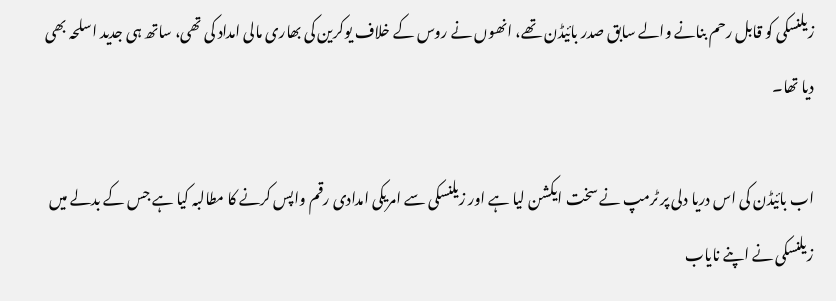زیلنسکی کو قابل رحم بنانے والے سابق صدر بائیڈن تھے، انھوں نے روس کے خلاف یوکرین کی بھاری مالی امداد کی تھی، ساتھ ہی جدید اسلحہ بھی دیا تھا۔

اب بائیڈن کی اس دریا دلی پر ٹرمپ نے سخت ایکشن لیا ہے اور زیلنسکی سے امریکی امدادی رقم واپس کرنے کا مطالبہ کیا ہے جس کے بدلے میں زیلنسکی نے اپنے نایاب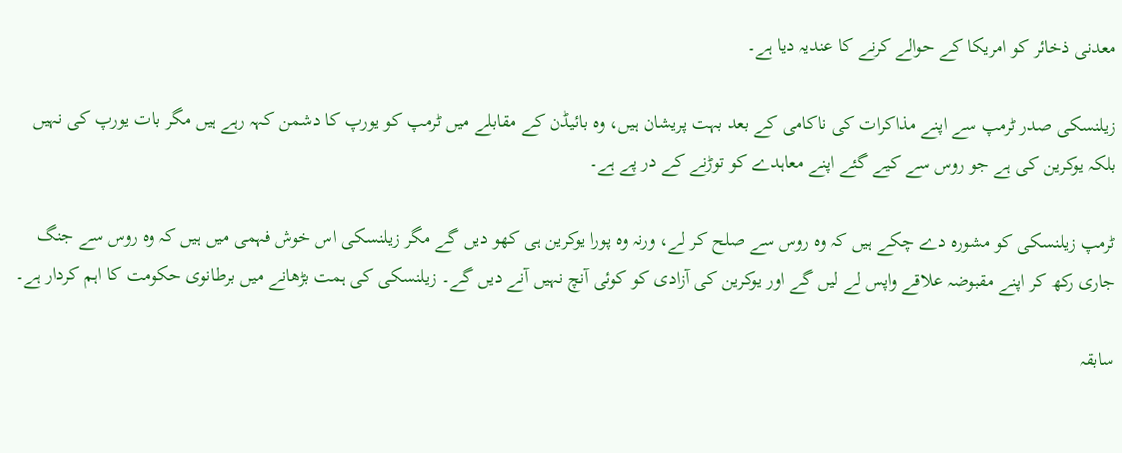معدنی ذخائر کو امریکا کے حوالے کرنے کا عندیہ دیا ہے۔

زیلنسکی صدر ٹرمپ سے اپنے مذاکرات کی ناکامی کے بعد بہت پریشان ہیں، وہ بائیڈن کے مقابلے میں ٹرمپ کو یورپ کا دشمن کہہ رہے ہیں مگر بات یورپ کی نہیں بلکہ یوکرین کی ہے جو روس سے کیے گئے اپنے معاہدے کو توڑنے کے در پے ہے۔

ٹرمپ زیلنسکی کو مشورہ دے چکے ہیں کہ وہ روس سے صلح کر لے، ورنہ وہ پورا یوکرین ہی کھو دیں گے مگر زیلنسکی اس خوش فہمی میں ہیں کہ وہ روس سے جنگ جاری رکھ کر اپنے مقبوضہ علاقے واپس لے لیں گے اور یوکرین کی آزادی کو کوئی آنچ نہیں آنے دیں گے۔ زیلنسکی کی ہمت بڑھانے میں برطانوی حکومت کا اہم کردار ہے۔

سابقہ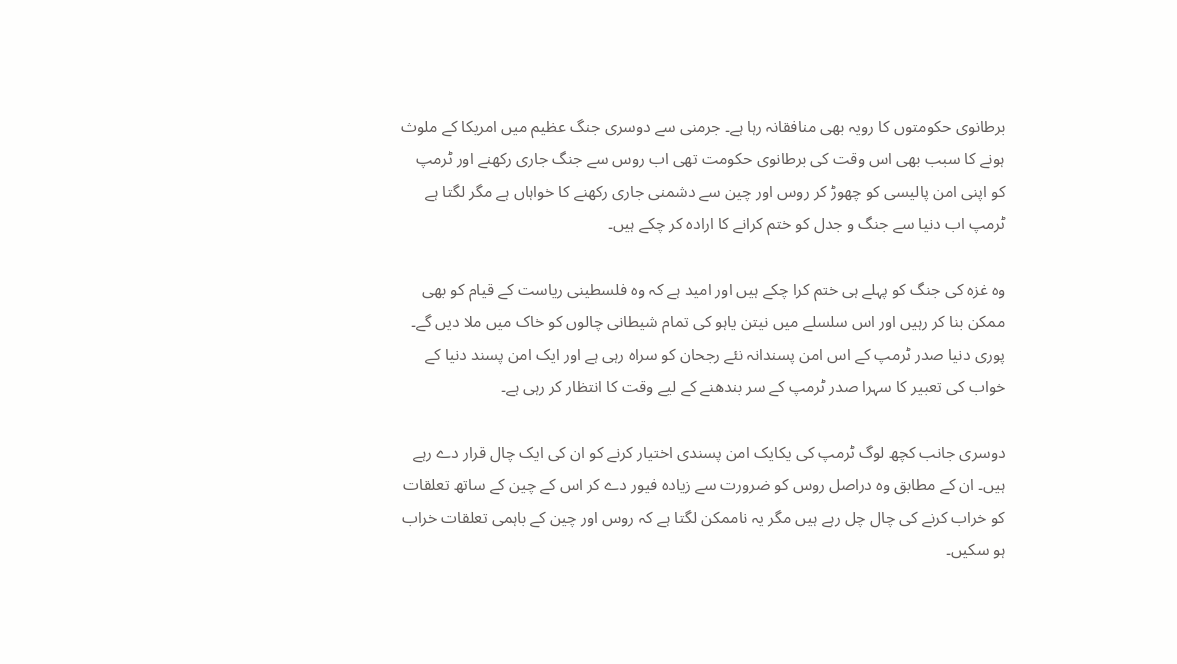برطانوی حکومتوں کا رویہ بھی منافقانہ رہا ہے۔ جرمنی سے دوسری جنگ عظیم میں امریکا کے ملوث ہونے کا سبب بھی اس وقت کی برطانوی حکومت تھی اب روس سے جنگ جاری رکھنے اور ٹرمپ کو اپنی امن پالیسی کو چھوڑ کر روس اور چین سے دشمنی جاری رکھنے کا خواہاں ہے مگر لگتا ہے ٹرمپ اب دنیا سے جنگ و جدل کو ختم کرانے کا ارادہ کر چکے ہیں۔

وہ غزہ کی جنگ کو پہلے ہی ختم کرا چکے ہیں اور امید ہے کہ وہ فلسطینی ریاست کے قیام کو بھی ممکن بنا کر رہیں اور اس سلسلے میں نیتن یاہو کی تمام شیطانی چالوں کو خاک میں ملا دیں گے۔ پوری دنیا صدر ٹرمپ کے اس امن پسندانہ نئے رجحان کو سراہ رہی ہے اور ایک امن پسند دنیا کے خواب کی تعبیر کا سہرا صدر ٹرمپ کے سر بندھنے کے لیے وقت کا انتظار کر رہی ہے۔

دوسری جانب کچھ لوگ ٹرمپ کی یکایک امن پسندی اختیار کرنے کو ان کی ایک چال قرار دے رہے ہیں۔ ان کے مطابق وہ دراصل روس کو ضرورت سے زیادہ فیور دے کر اس کے چین کے ساتھ تعلقات کو خراب کرنے کی چال چل رہے ہیں مگر یہ ناممکن لگتا ہے کہ روس اور چین کے باہمی تعلقات خراب ہو سکیں۔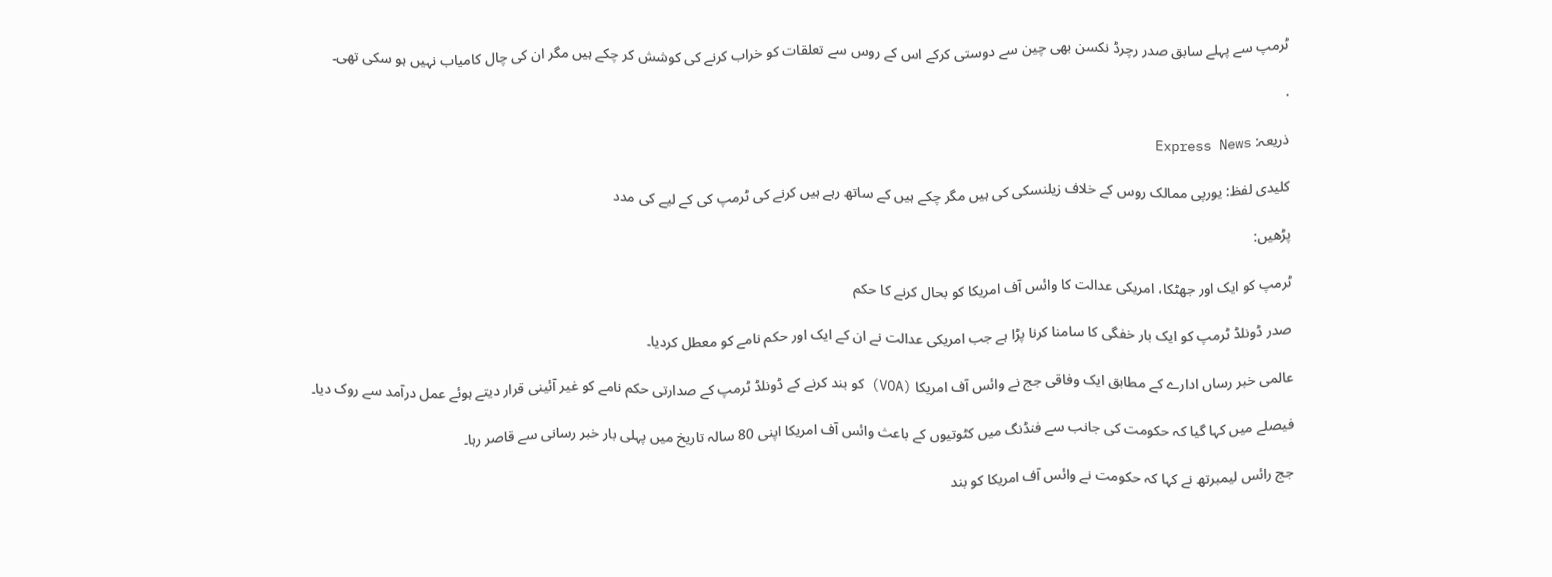ٹرمپ سے پہلے سابق صدر رچرڈ نکسن بھی چین سے دوستی کرکے اس کے روس سے تعلقات کو خراب کرنے کی کوشش کر چکے ہیں مگر ان کی چال کامیاب نہیں ہو سکی تھی۔

.

ذریعہ: Express News

کلیدی لفظ: یورپی ممالک روس کے خلاف زیلنسکی کی ہیں مگر چکے ہیں کے ساتھ رہے ہیں کرنے کی ٹرمپ کی کے لیے کی مدد

پڑھیں:

ٹرمپ کو ایک اور جھٹکا، امریکی عدالت کا وائس آف امریکا کو بحال کرنے کا حکم

صدر ڈونلڈ ٹرمپ کو ایک بار خفگی کا سامنا کرنا پڑا ہے جب امریکی عدالت نے ان کے ایک اور حکم نامے کو معطل کردیا۔

عالمی خبر رساں ادارے کے مطابق ایک وفاقی جج نے وائس آف امریکا (VOA) کو بند کرنے کے ڈونلڈ ٹرمپ کے صدارتی حکم نامے کو غیر آئینی قرار دیتے ہوئے عمل درآمد سے روک دیا۔

فیصلے میں کہا گیا کہ حکومت کی جانب سے فنڈنگ میں کٹوتیوں کے باعث وائس آف امریکا اپنی 80 سالہ تاریخ میں پہلی بار خبر رسانی سے قاصر رہا۔

جج رائس لیمبرتھ نے کہا کہ حکومت نے وائس آف امریکا کو بند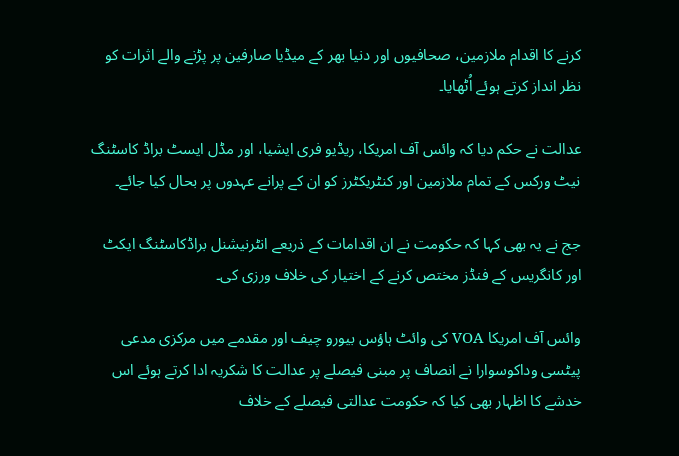کرنے کا اقدام ملازمین، صحافیوں اور دنیا بھر کے میڈیا صارفین پر پڑنے والے اثرات کو نظر انداز کرتے ہوئے اُٹھایا۔

عدالت نے حکم دیا کہ وائس آف امریکا، ریڈیو فری ایشیا، اور مڈل ایسٹ براڈ کاسٹنگ نیٹ ورکس کے تمام ملازمین اور کنٹریکٹرز کو ان کے پرانے عہدوں پر بحال کیا جائے۔

جج نے یہ بھی کہا کہ حکومت نے ان اقدامات کے ذریعے انٹرنیشنل براڈکاسٹنگ ایکٹ اور کانگریس کے فنڈز مختص کرنے کے اختیار کی خلاف ورزی کی۔

وائس آف امریکا VOA کی وائٹ ہاؤس بیورو چیف اور مقدمے میں مرکزی مدعی پیٹسی وداکوسوارا نے انصاف پر مبنی فیصلے پر عدالت کا شکریہ ادا کرتے ہوئے اس خدشے کا اظہار بھی کیا کہ حکومت عدالتی فیصلے کے خلاف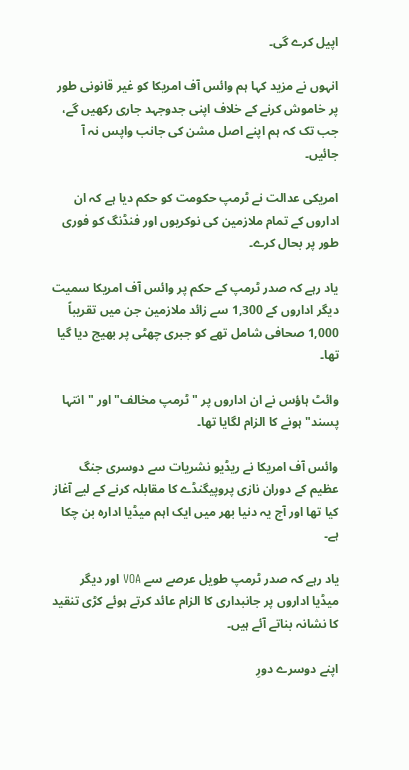اپیل کرے گی۔

انہوں نے مزید کہا ہم وائس آف امریکا کو غیر قانونی طور پر خاموش کرنے کے خلاف اپنی جدوجہد جاری رکھیں گے، جب تک کہ ہم اپنے اصل مشن کی جانب واپس نہ آ جائیں۔

امریکی عدالت نے ٹرمپ حکومت کو حکم دیا ہے کہ ان اداروں کے تمام ملازمین کی نوکریوں اور فنڈنگ کو فوری طور پر بحال کرے۔

یاد رہے کہ صدر ٹرمپ کے حکم پر وائس آف امریکا سمیت دیگر اداروں کے 1,300 سے زائد ملازمین جن میں تقریباً 1,000 صحافی شامل تھے کو جبری چھٹی پر بھیج دیا گیا تھا۔

وائٹ ہاؤس نے ان اداروں پر " ٹرمپ مخالف" اور "انتہا پسند" ہونے کا الزام لگایا تھا۔

وائس آف امریکا نے ریڈیو نشریات سے دوسری جنگ عظیم کے دوران نازی پروپیگنڈے کا مقابلہ کرنے کے لیے آغاز کیا تھا اور آج یہ دنیا بھر میں ایک اہم میڈیا ادارہ بن چکا ہے۔

یاد رہے کہ صدر ٹرمپ طویل عرصے سے VOA اور دیگر میڈیا اداروں پر جانبداری کا الزام عائد کرتے ہوئے کڑی تنقید کا نشانہ بناتے آئے ہیں۔

اپنے دوسرے دورِ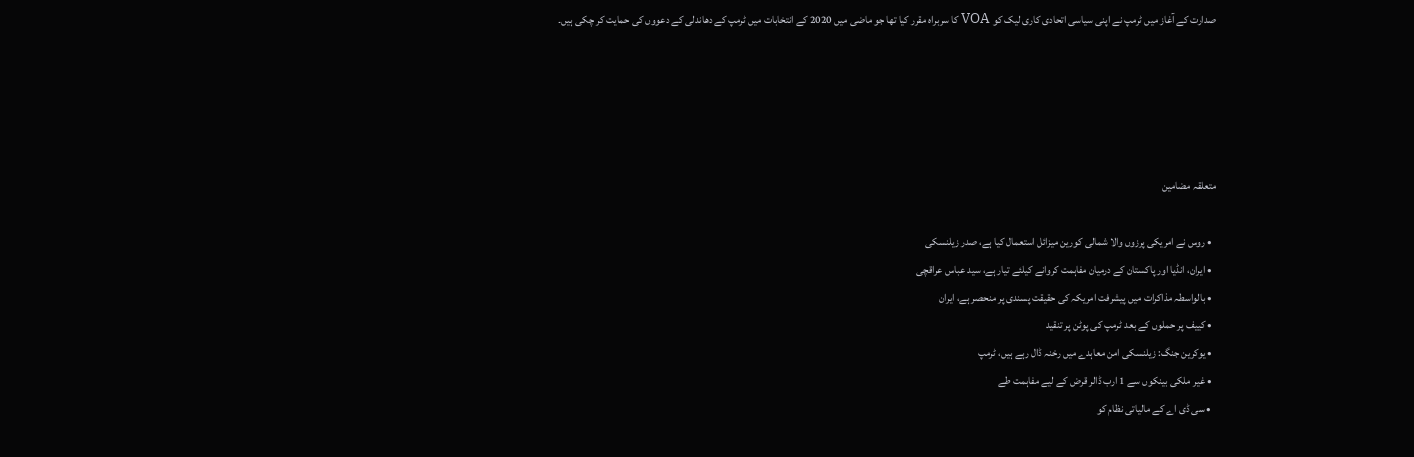صدارت کے آغاز میں ٹرمپ نے اپنی سیاسی اتحادی کاری لیک کو VOA کا سربراہ مقرر کیا تھا جو ماضی میں 2020 کے انتخابات میں ٹرمپ کے دھاندلی کے دعووں کی حمایت کر چکی ہیں۔





متعلقہ مضامین

  • روس نے امریکی پرزوں والا شمالی کورین میزائل استعمال کیا ہے، صدر زیلنسکی
  • ایران، انڈیا اور پاکستان کے درمیان مفاہمت کروانے کیلئے تیار ہے، سید عباس عراقچی
  • بالواسطہ مذاکرات میں پیشرفت امریکہ کی حقیقت پسندی پر منحصر ہے، ایران
  • کییف پر حملوں کے بعد ٹرمپ کی پوٹن پر تنقید
  • یوکرین جنگ: زیلنسکی امن معاہدے میں رخنہ ڈال رہے ہیں، ٹرمپ
  • غیر ملکی بینکوں سے 1 ارب ڈالر قرض کے لیے مفاہمت طے
  • سی ڈی اے کے مالیاتی نظام کو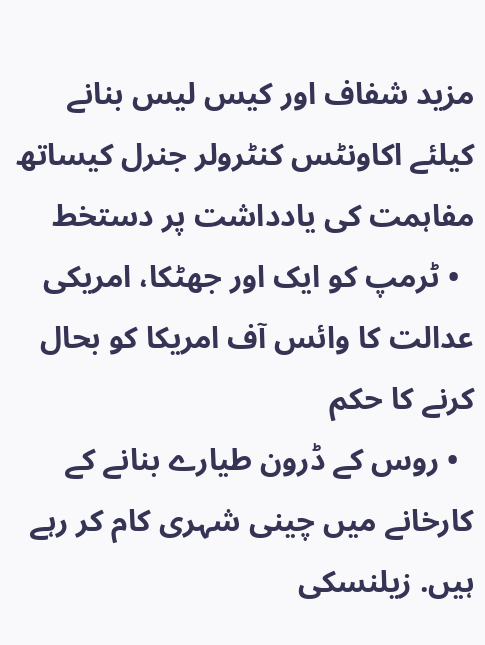مزید شفاف اور کیس لیس بنانے کیلئے اکاونٹس کنٹرولر جنرل کیساتھ مفاہمت کی یادداشت پر دستخط
  • ٹرمپ کو ایک اور جھٹکا، امریکی عدالت کا وائس آف امریکا کو بحال کرنے کا حکم
  • روس کے ڈرون طیارے بنانے کے کارخانے میں چینی شہری کام کر رہے ہیں. زیلنسکی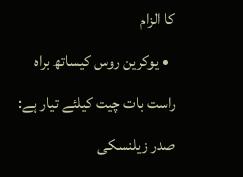کا الزام
  • یوکرین روس کیساتھ براہ راست بات چیت کیلئے تیار ہے: صدر زیلنسکی